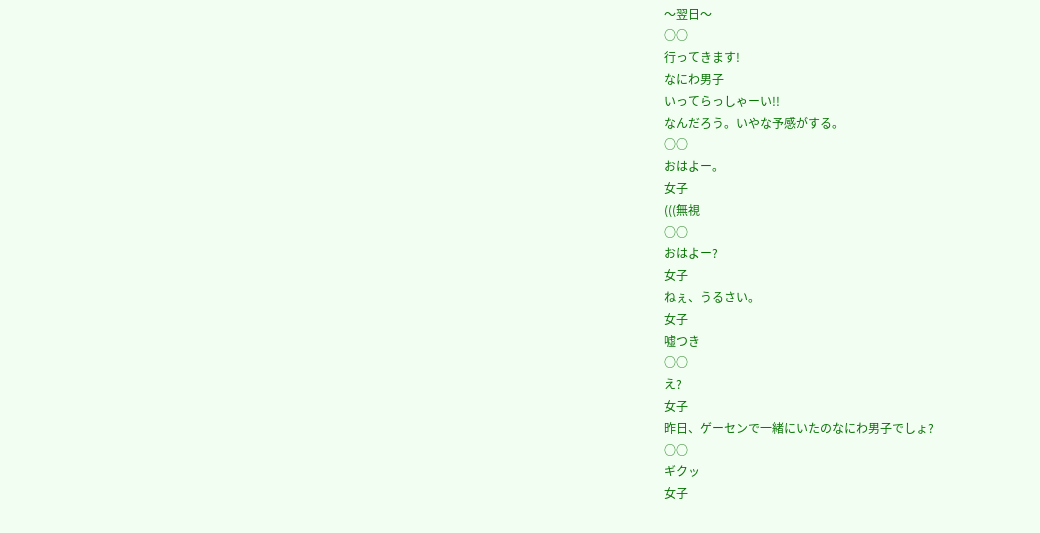〜翌日〜
○○
行ってきます!
なにわ男子
いってらっしゃーい!!
なんだろう。いやな予感がする。
○○
おはよー。
女子
(((無視
○○
おはよー?
女子
ねぇ、うるさい。
女子
嘘つき
○○
え?
女子
昨日、ゲーセンで一緒にいたのなにわ男子でしょ?
○○
ギクッ
女子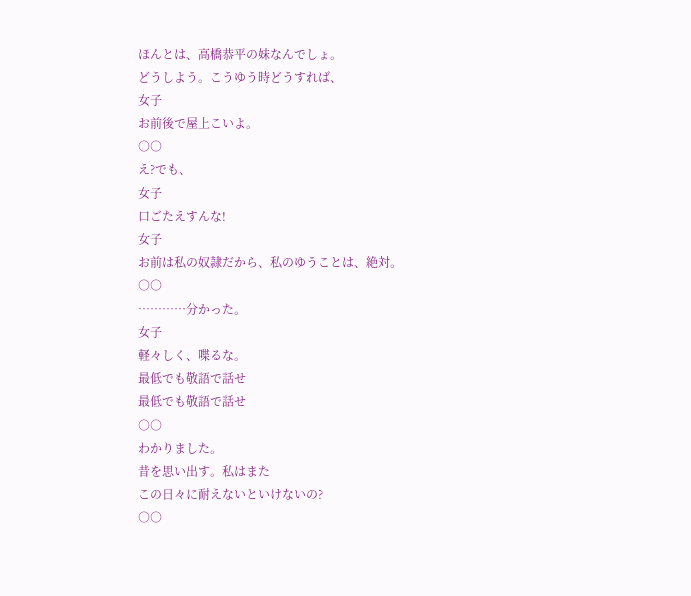ほんとは、高橋恭平の妹なんでしょ。
どうしよう。こうゆう時どうすれば、
女子
お前後で屋上こいよ。
○○
え?でも、
女子
口ごたえすんな!
女子
お前は私の奴隷だから、私のゆうことは、絶対。
○○
…………分かった。
女子
軽々しく、喋るな。
最低でも敬語で話せ
最低でも敬語で話せ
○○
わかりました。
昔を思い出す。私はまた
この日々に耐えないといけないの?
○○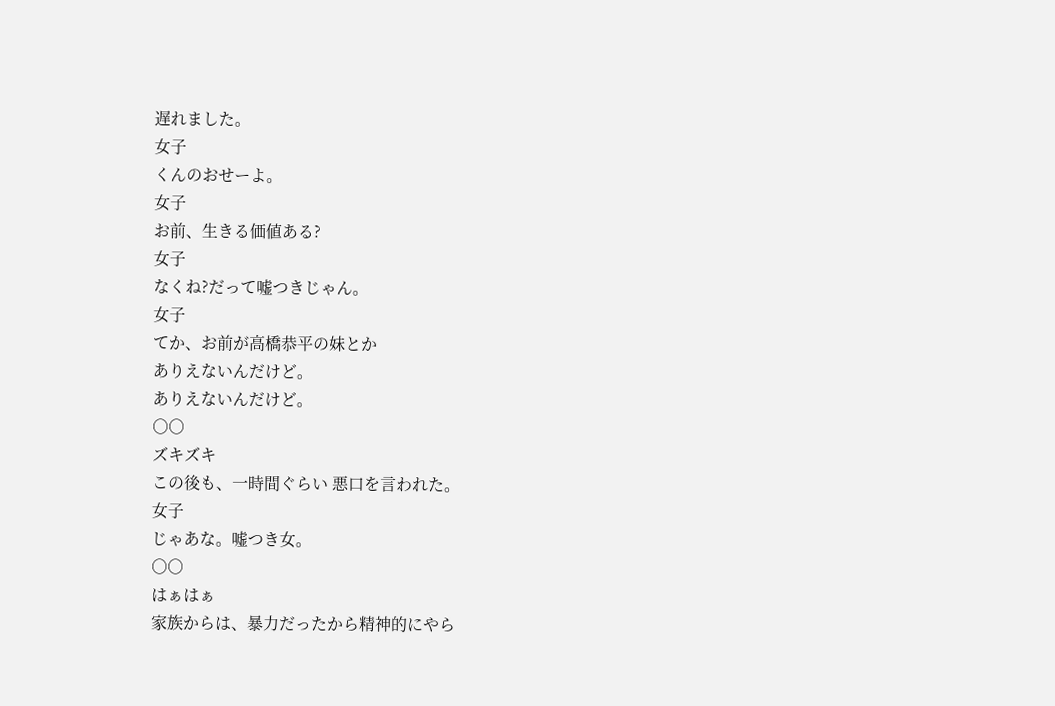遅れました。
女子
くんのおせーよ。
女子
お前、生きる価値ある?
女子
なくね?だって嘘つきじゃん。
女子
てか、お前が高橋恭平の妹とか
ありえないんだけど。
ありえないんだけど。
○○
ズキズキ
この後も、一時間ぐらい 悪口を言われた。
女子
じゃあな。嘘つき女。
○○
はぁはぁ
家族からは、暴力だったから精神的にやら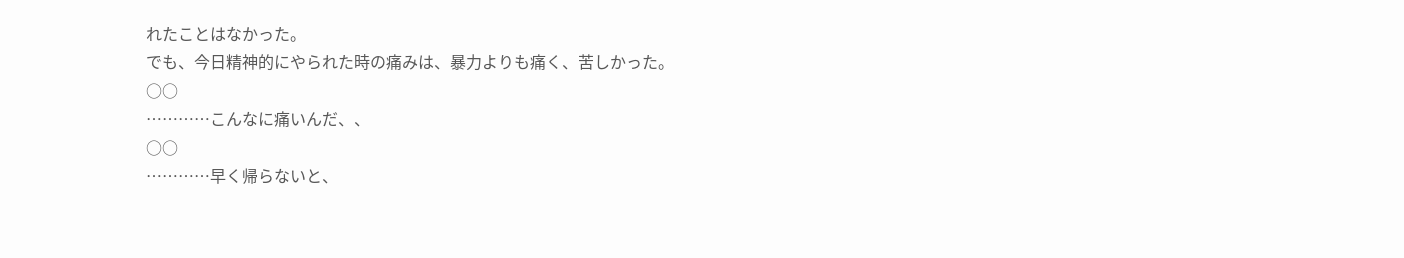れたことはなかった。
でも、今日精神的にやられた時の痛みは、暴力よりも痛く、苦しかった。
○○
…………こんなに痛いんだ、、
○○
…………早く帰らないと、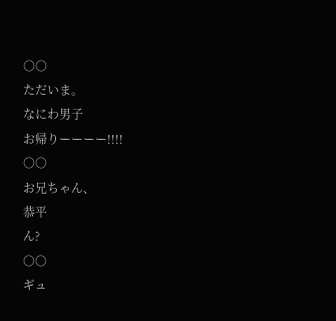○○
ただいま。
なにわ男子
お帰りーーーー!!!!
○○
お兄ちゃん、
恭平
ん?
○○
ギュ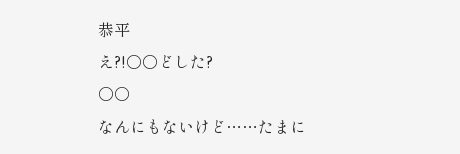恭平
え?!○○どした?
○○
なんにもないけど……たまに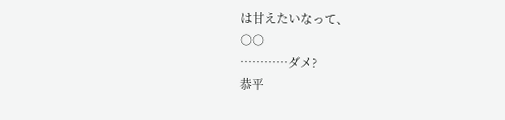は甘えたいなって、
○○
…………ダメ?
恭平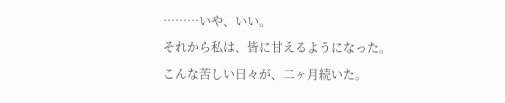………いや、いい。
それから私は、皆に甘えるようになった。
こんな苦しい日々が、二ヶ月続いた。